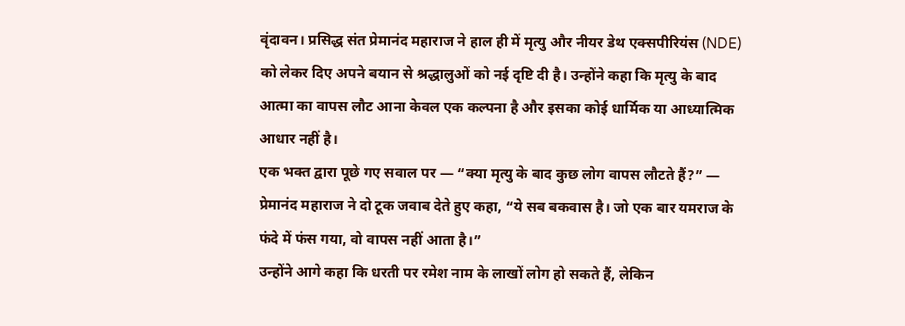वृंदावन। प्रसिद्ध संत प्रेमानंद महाराज ने हाल ही में मृत्यु और नीयर डेथ एक्सपीरियंस (NDE) को लेकर दिए अपने बयान से श्रद्धालुओं को नई दृष्टि दी है। उन्होंने कहा कि मृत्यु के बाद आत्मा का वापस लौट आना केवल एक कल्पना है और इसका कोई धार्मिक या आध्यात्मिक आधार नहीं है।
एक भक्त द्वारा पूछे गए सवाल पर — “क्या मृत्यु के बाद कुछ लोग वापस लौटते हैं?” — प्रेमानंद महाराज ने दो टूक जवाब देते हुए कहा, “ये सब बकवास है। जो एक बार यमराज के फंदे में फंस गया, वो वापस नहीं आता है।”
उन्होंने आगे कहा कि धरती पर रमेश नाम के लाखों लोग हो सकते हैं, लेकिन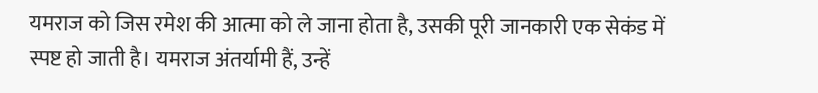यमराज को जिस रमेश की आत्मा को ले जाना होता है, उसकी पूरी जानकारी एक सेकंड में स्पष्ट हो जाती है। यमराज अंतर्यामी हैं, उन्हें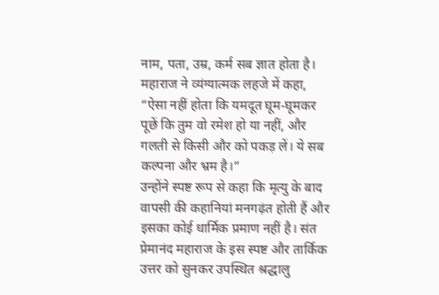नाम, पता, उम्र, कर्म सब ज्ञात होता है।
महाराज ने व्यंग्यात्मक लहजे में कहा, “ऐसा नहीं होता कि यमदूत घूम-घूमकर पूछें कि तुम वो रमेश हो या नहीं, और गलती से किसी और को पकड़ लें। ये सब कल्पना और भ्रम है।”
उन्होंने स्पष्ट रूप से कहा कि मृत्यु के बाद वापसी की कहानियां मनगढ़ंत होती हैं और इसका कोई धार्मिक प्रमाण नहीं है। संत प्रेमानंद महाराज के इस स्पष्ट और तार्किक उत्तर को सुनकर उपस्थित श्रद्धालु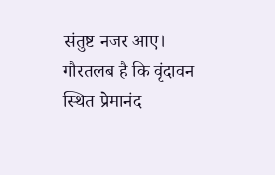संतुष्ट नजर आए।
गौरतलब है कि वृंदावन स्थित प्रेमानंद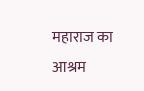महाराज का आश्रम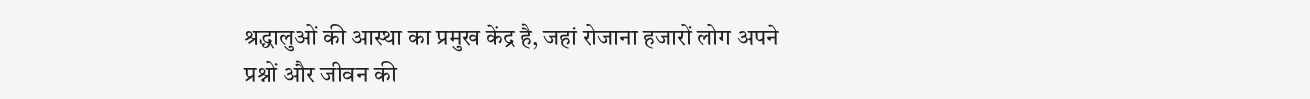श्रद्धालुओं की आस्था का प्रमुख केंद्र है, जहां रोजाना हजारों लोग अपने प्रश्नों और जीवन की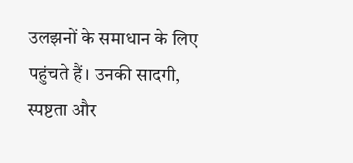उलझनों के समाधान के लिए पहुंचते हैं। उनकी सादगी, स्पष्टता और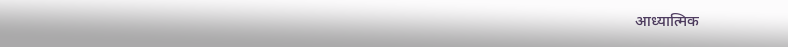आध्यात्मिक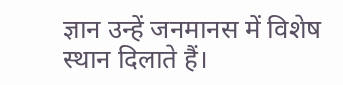ज्ञान उन्हें जनमानस में विशेष स्थान दिलाते हैं।